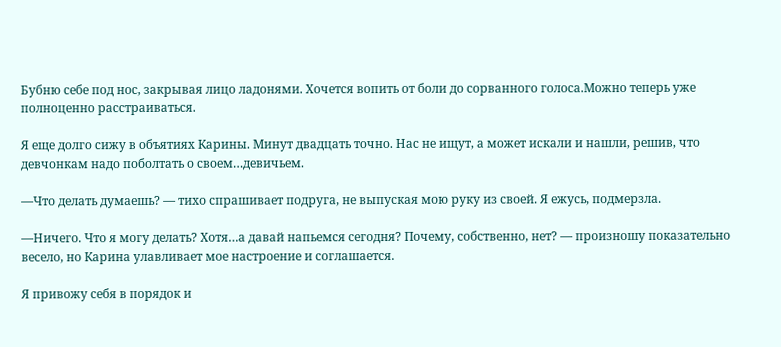Бубню себе под нос, закрывая лицо ладонями. Хочется вопить от боли до сорванного голоса.Можно теперь уже полноценно расстраиваться.

Я еще долго сижу в объятиях Карины. Минут двадцать точно. Нас не ищут, а может искали и нашли, решив, что девчонкам надо поболтать о своем…девичьем.

—Что делать думаешь? — тихо спрашивает подруга, не выпуская мою руку из своей. Я ежусь, подмерзла.

—Ничего. Что я могу делать? Хотя…а давай напьемся сегодня? Почему, собственно, нет? — произношу показательно весело, но Карина улавливает мое настроение и соглашается.

Я привожу себя в порядок и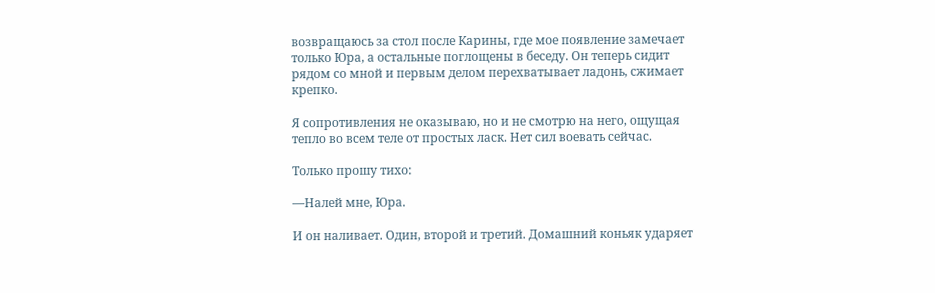возвращаюсь за стол после Карины, где мое появление замечает только Юра, а остальные поглощены в беседу. Он теперь сидит рядом со мной и первым делом перехватывает ладонь, сжимает крепко.

Я сопротивления не оказываю, но и не смотрю на него, ощущая тепло во всем теле от простых ласк. Нет сил воевать сейчас.

Только прошу тихо:

—Налей мне, Юра.

И он наливает. Один, второй и третий. Домашний коньяк ударяет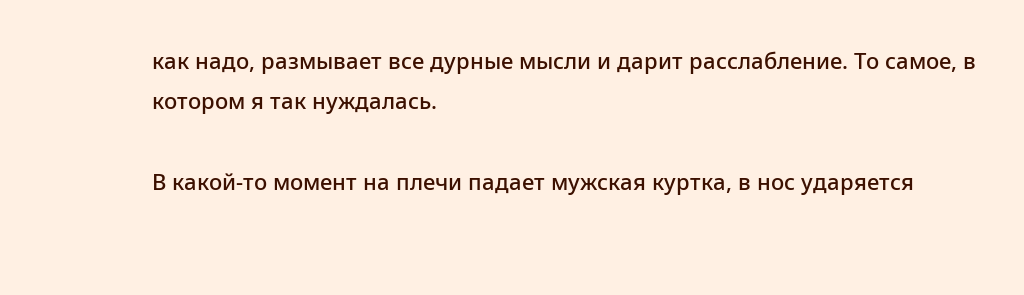как надо, размывает все дурные мысли и дарит расслабление. То самое, в котором я так нуждалась.

В какой-то момент на плечи падает мужская куртка, в нос ударяется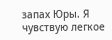запах Юры. Я чувствую легкое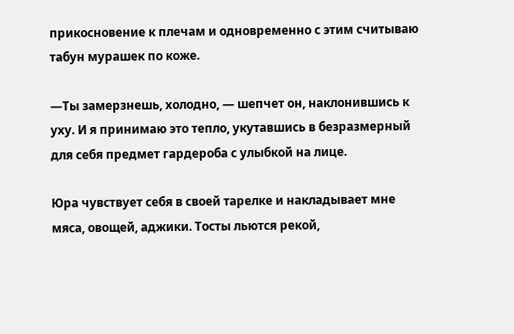прикосновение к плечам и одновременно с этим считываю табун мурашек по коже.

—Ты замерзнешь, холодно, — шепчет он, наклонившись к уху. И я принимаю это тепло, укутавшись в безразмерный для себя предмет гардероба с улыбкой на лице.

Юра чувствует себя в своей тарелке и накладывает мне мяса, овощей, аджики. Тосты льются рекой,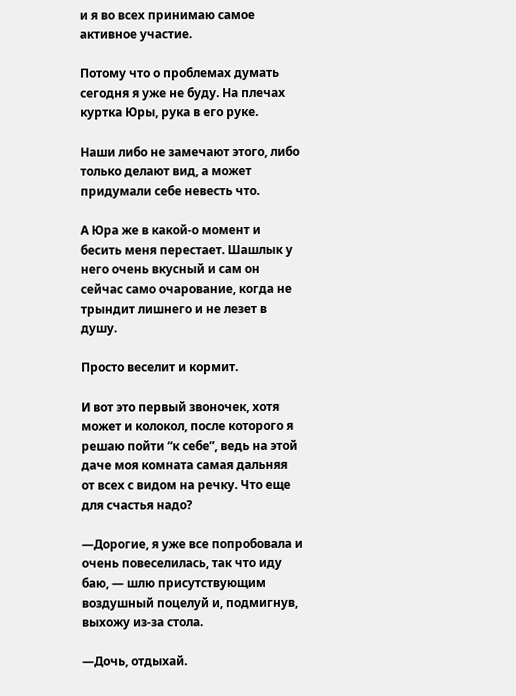и я во всех принимаю самое активное участие.

Потому что о проблемах думать сегодня я уже не буду. На плечах куртка Юры, рука в его руке.

Наши либо не замечают этого, либо только делают вид, а может придумали себе невесть что.

А Юра же в какой-о момент и бесить меня перестает. Шашлык у него очень вкусный и сам он сейчас само очарование, когда не трындит лишнего и не лезет в душу.

Просто веселит и кормит.

И вот это первый звоночек, хотя может и колокол, после которого я решаю пойти “к себе”, ведь на этой даче моя комната самая дальняя от всех с видом на речку. Что еще для счастья надо?

—Дорогие, я уже все попробовала и очень повеселилась, так что иду баю, — шлю присутствующим воздушный поцелуй и, подмигнув, выхожу из-за стола.

—Дочь, отдыхай.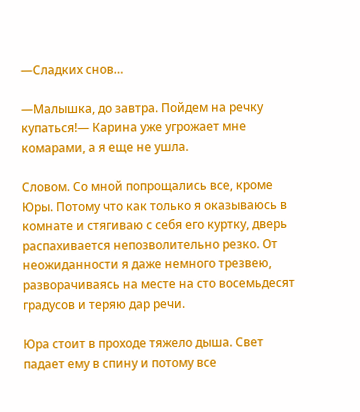—Сладких снов…

—Малышка, до завтра. Пойдем на речку купаться!— Карина уже угрожает мне комарами, а я еще не ушла.

Словом. Со мной попрощались все, кроме Юры. Потому что как только я оказываюсь в комнате и стягиваю с себя его куртку, дверь распахивается непозволительно резко. От неожиданности я даже немного трезвею, разворачиваясь на месте на сто восемьдесят градусов и теряю дар речи.

Юра стоит в проходе тяжело дыша. Свет падает ему в спину и потому все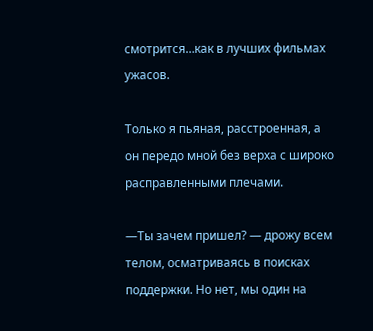смотрится…как в лучших фильмах ужасов.

Только я пьяная, расстроенная, а он передо мной без верха с широко расправленными плечами.

—Ты зачем пришел? — дрожу всем телом, осматриваясь в поисках поддержки. Но нет, мы один на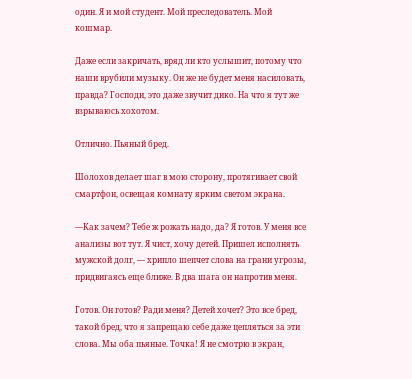один. Я и мой студент. Мой преследователь. Мой кошмар.

Даже если закричать, вряд ли кто услышит, потому что наши врубили музыку. Он же не будет меня насиловать, правда? Господи, это даже звучит дико. На что я тут же взрываюсь хохотом.

Отлично. Пьяный бред.

Шолохов делает шаг в мою сторону, протягивает свой смартфон, освещая комнату ярким светом экрана.

—Как зачем? Тебе ж рожать надо, да? Я готов. У меня все анализы вот тут. Я чист, хочу детей. Пришел исполнять мужской долг, — хрипло шепчет слова на грани угрозы, придвигаясь еще ближе. В два шага он напротив меня.

Готов. Он готов? Ради меня? Детей хочет? Это все бред, такой бред, что я запрещаю себе даже цепляться за эти слова. Мы оба пьяные. Точка! Я не смотрю в экран,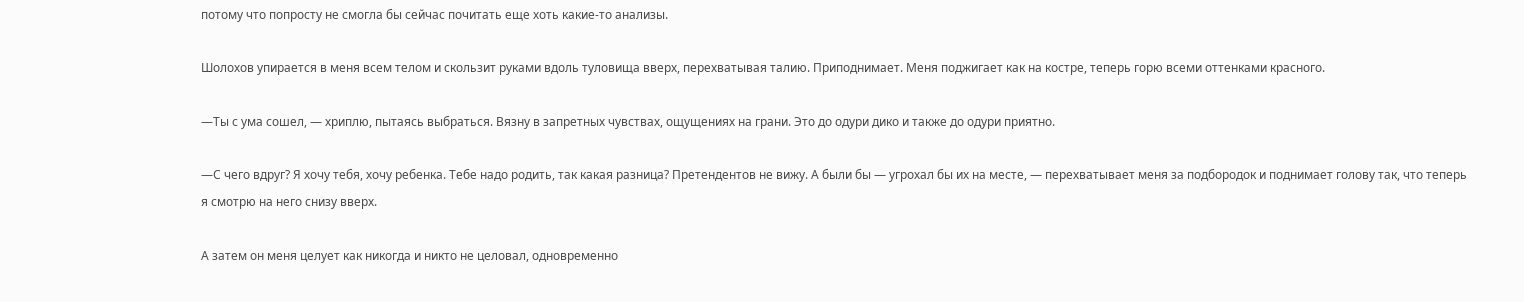потому что попросту не смогла бы сейчас почитать еще хоть какие-то анализы.

Шолохов упирается в меня всем телом и скользит руками вдоль туловища вверх, перехватывая талию. Приподнимает. Меня поджигает как на костре, теперь горю всеми оттенками красного.

—Ты с ума сошел, — хриплю, пытаясь выбраться. Вязну в запретных чувствах, ощущениях на грани. Это до одури дико и также до одури приятно.

—С чего вдруг? Я хочу тебя, хочу ребенка. Тебе надо родить, так какая разница? Претендентов не вижу. А были бы — угрохал бы их на месте, — перехватывает меня за подбородок и поднимает голову так, что теперь я смотрю на него снизу вверх.

А затем он меня целует как никогда и никто не целовал, одновременно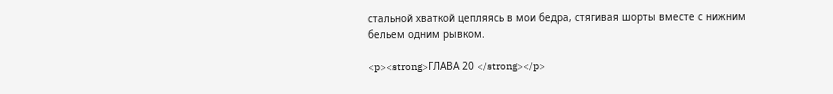стальной хваткой цепляясь в мои бедра, стягивая шорты вместе с нижним бельем одним рывком.

<p><strong>ГЛАВА 20 </strong></p>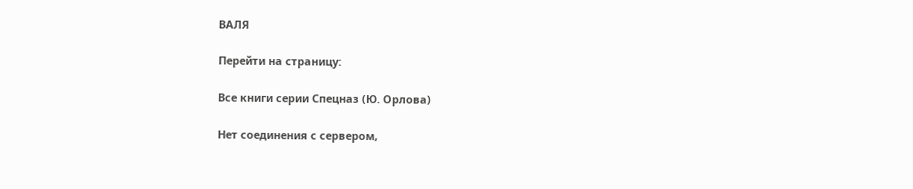ВАЛЯ

Перейти на страницу:

Все книги серии Спецназ (Ю. Орлова)

Нет соединения с сервером,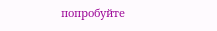попробуйте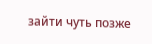зайти чуть позже